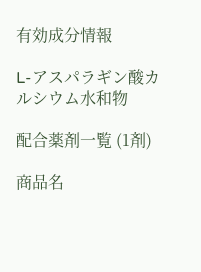有効成分情報

L-アスパラギン酸カルシウム水和物

配合薬剤一覧 (1剤)

商品名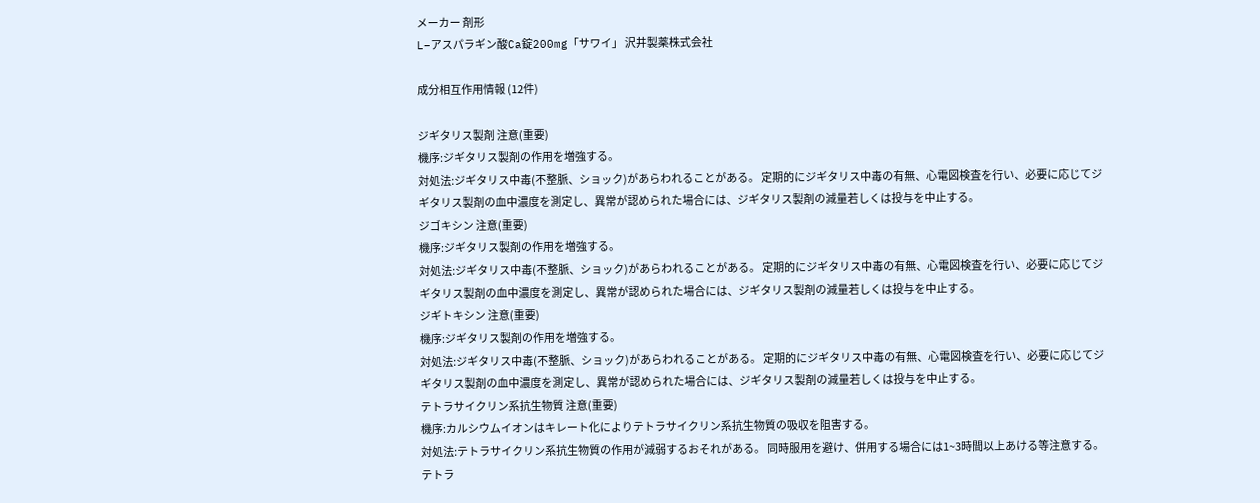メーカー 剤形
L−アスパラギン酸Ca錠200mg「サワイ」 沢井製薬株式会社

成分相互作用情報 (12件)

ジギタリス製剤 注意(重要)
機序:ジギタリス製剤の作用を増強する。
対処法:ジギタリス中毒(不整脈、ショック)があらわれることがある。 定期的にジギタリス中毒の有無、心電図検査を行い、必要に応じてジギタリス製剤の血中濃度を測定し、異常が認められた場合には、ジギタリス製剤の減量若しくは投与を中止する。
ジゴキシン 注意(重要)
機序:ジギタリス製剤の作用を増強する。
対処法:ジギタリス中毒(不整脈、ショック)があらわれることがある。 定期的にジギタリス中毒の有無、心電図検査を行い、必要に応じてジギタリス製剤の血中濃度を測定し、異常が認められた場合には、ジギタリス製剤の減量若しくは投与を中止する。
ジギトキシン 注意(重要)
機序:ジギタリス製剤の作用を増強する。
対処法:ジギタリス中毒(不整脈、ショック)があらわれることがある。 定期的にジギタリス中毒の有無、心電図検査を行い、必要に応じてジギタリス製剤の血中濃度を測定し、異常が認められた場合には、ジギタリス製剤の減量若しくは投与を中止する。
テトラサイクリン系抗生物質 注意(重要)
機序:カルシウムイオンはキレート化によりテトラサイクリン系抗生物質の吸収を阻害する。
対処法:テトラサイクリン系抗生物質の作用が減弱するおそれがある。 同時服用を避け、併用する場合には1~3時間以上あける等注意する。
テトラ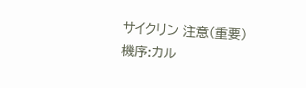サイクリン 注意(重要)
機序:カル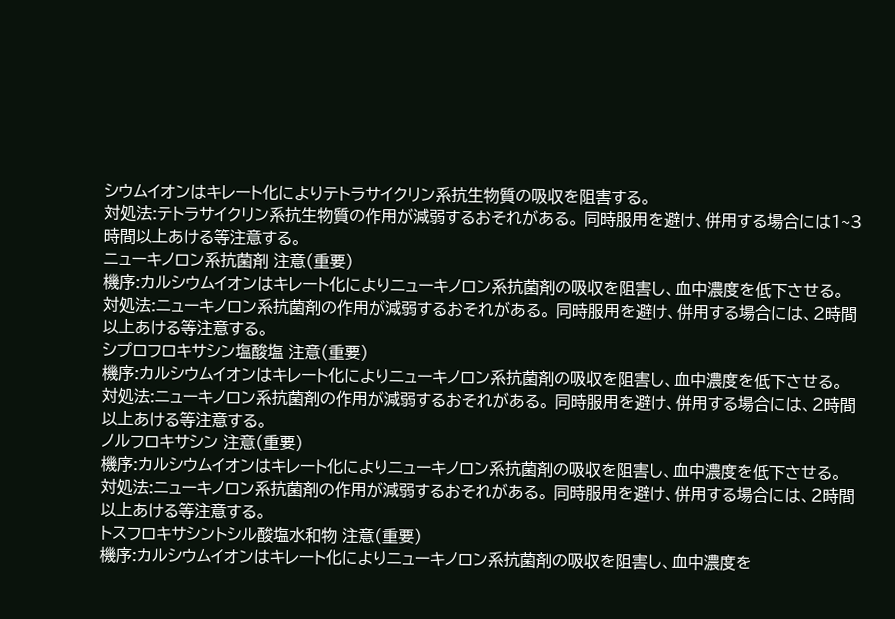シウムイオンはキレート化によりテトラサイクリン系抗生物質の吸収を阻害する。
対処法:テトラサイクリン系抗生物質の作用が減弱するおそれがある。 同時服用を避け、併用する場合には1~3時間以上あける等注意する。
ニューキノロン系抗菌剤 注意(重要)
機序:カルシウムイオンはキレート化によりニューキノロン系抗菌剤の吸収を阻害し、血中濃度を低下させる。
対処法:ニューキノロン系抗菌剤の作用が減弱するおそれがある。 同時服用を避け、併用する場合には、2時間以上あける等注意する。
シプロフロキサシン塩酸塩 注意(重要)
機序:カルシウムイオンはキレート化によりニューキノロン系抗菌剤の吸収を阻害し、血中濃度を低下させる。
対処法:ニューキノロン系抗菌剤の作用が減弱するおそれがある。 同時服用を避け、併用する場合には、2時間以上あける等注意する。
ノルフロキサシン 注意(重要)
機序:カルシウムイオンはキレート化によりニューキノロン系抗菌剤の吸収を阻害し、血中濃度を低下させる。
対処法:ニューキノロン系抗菌剤の作用が減弱するおそれがある。 同時服用を避け、併用する場合には、2時間以上あける等注意する。
トスフロキサシントシル酸塩水和物 注意(重要)
機序:カルシウムイオンはキレート化によりニューキノロン系抗菌剤の吸収を阻害し、血中濃度を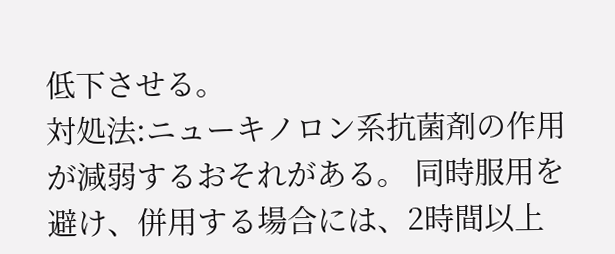低下させる。
対処法:ニューキノロン系抗菌剤の作用が減弱するおそれがある。 同時服用を避け、併用する場合には、2時間以上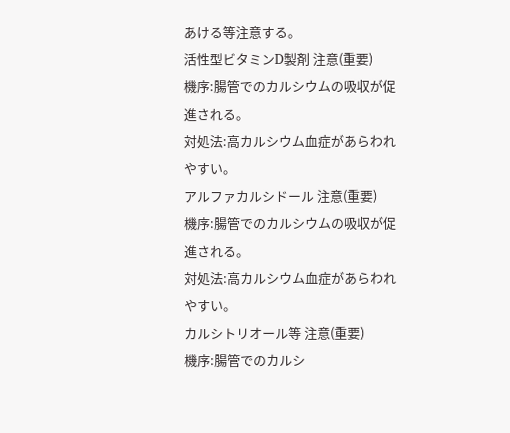あける等注意する。
活性型ビタミンD製剤 注意(重要)
機序:腸管でのカルシウムの吸収が促進される。
対処法:高カルシウム血症があらわれやすい。
アルファカルシドール 注意(重要)
機序:腸管でのカルシウムの吸収が促進される。
対処法:高カルシウム血症があらわれやすい。
カルシトリオール等 注意(重要)
機序:腸管でのカルシ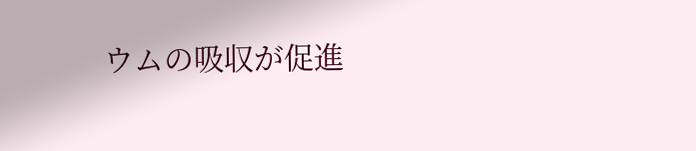ウムの吸収が促進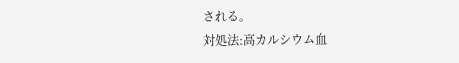される。
対処法:高カルシウム血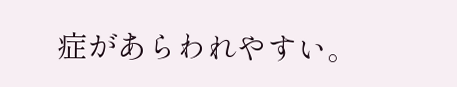症があらわれやすい。